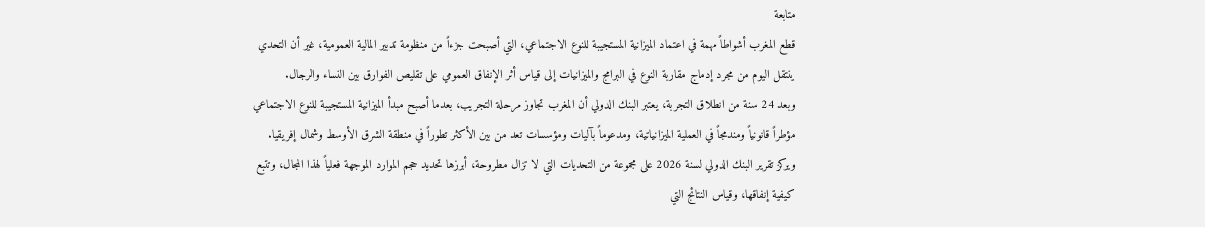متابعة
قطع المغرب أشواطاً مهمة في اعتماد الميزانية المستجيبة للنوع الاجتماعي، التي أصبحت جزءاً من منظومة تدبير المالية العمومية، غير أن التحدي ينتقل اليوم من مجرد إدماج مقاربة النوع في البرامج والميزانيات إلى قياس أثر الإنفاق العمومي على تقليص الفوارق بين النساء والرجال.
وبعد 24 سنة من انطلاق التجربة، يعتبر البنك الدولي أن المغرب تجاوز مرحلة التجريب، بعدما أصبح مبدأ الميزانية المستجيبة للنوع الاجتماعي مؤطراً قانونياً ومندمجاً في العملية الميزانياتية، ومدعوماً بآليات ومؤسسات تعد من بين الأكثر تطوراً في منطقة الشرق الأوسط وشمال إفريقيا.
ويركز تقرير البنك الدولي لسنة 2026 على مجموعة من التحديات التي لا تزال مطروحة، أبرزها تحديد حجم الموارد الموجهة فعلياً لهذا المجال، وتتبع كيفية إنفاقها، وقياس النتائج التي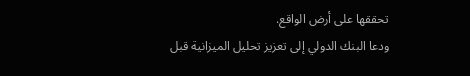تحققها على أرض الواقع.
ودعا البنك الدولي إلى تعزيز تحليل الميزانية قبل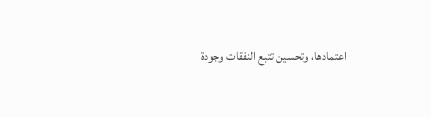اعتمادها، وتحسين تتبع النفقات وجودة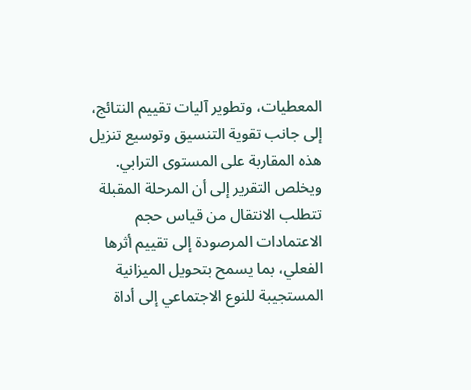المعطيات، وتطوير آليات تقييم النتائج، إلى جانب تقوية التنسيق وتوسيع تنزيل هذه المقاربة على المستوى الترابي.
ويخلص التقرير إلى أن المرحلة المقبلة تتطلب الانتقال من قياس حجم الاعتمادات المرصودة إلى تقييم أثرها الفعلي، بما يسمح بتحويل الميزانية المستجيبة للنوع الاجتماعي إلى أداة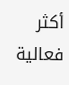أكثر فعالية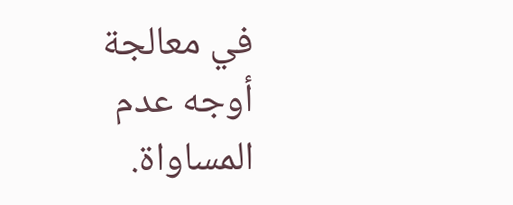في معالجة أوجه عدم المساواة.